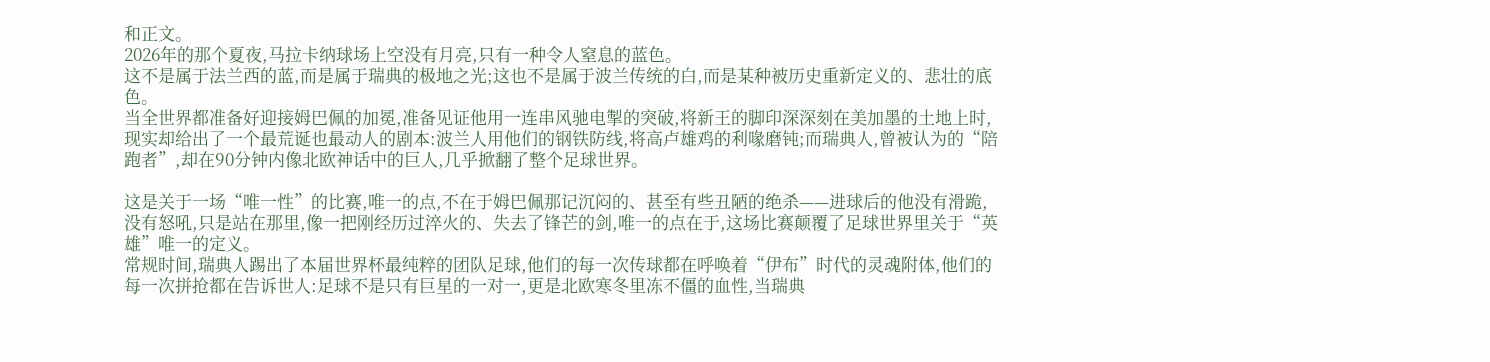和正文。
2026年的那个夏夜,马拉卡纳球场上空没有月亮,只有一种令人窒息的蓝色。
这不是属于法兰西的蓝,而是属于瑞典的极地之光;这也不是属于波兰传统的白,而是某种被历史重新定义的、悲壮的底色。
当全世界都准备好迎接姆巴佩的加冕,准备见证他用一连串风驰电掣的突破,将新王的脚印深深刻在美加墨的土地上时,现实却给出了一个最荒诞也最动人的剧本:波兰人用他们的钢铁防线,将高卢雄鸡的利喙磨钝;而瑞典人,曾被认为的“陪跑者”,却在90分钟内像北欧神话中的巨人,几乎掀翻了整个足球世界。

这是关于一场“唯一性”的比赛,唯一的点,不在于姆巴佩那记沉闷的、甚至有些丑陋的绝杀——进球后的他没有滑跪,没有怒吼,只是站在那里,像一把刚经历过淬火的、失去了锋芒的剑,唯一的点在于,这场比赛颠覆了足球世界里关于“英雄”唯一的定义。
常规时间,瑞典人踢出了本届世界杯最纯粹的团队足球,他们的每一次传球都在呼唤着“伊布”时代的灵魂附体,他们的每一次拼抢都在告诉世人:足球不是只有巨星的一对一,更是北欧寒冬里冻不僵的血性,当瑞典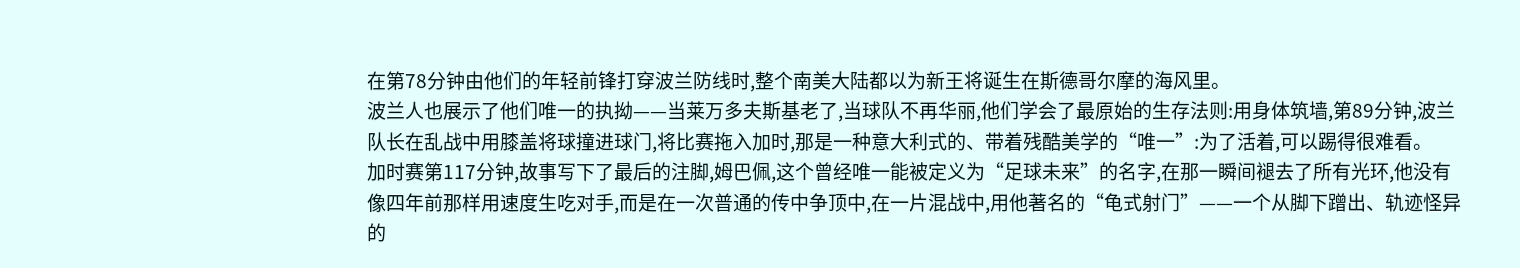在第78分钟由他们的年轻前锋打穿波兰防线时,整个南美大陆都以为新王将诞生在斯德哥尔摩的海风里。
波兰人也展示了他们唯一的执拗——当莱万多夫斯基老了,当球队不再华丽,他们学会了最原始的生存法则:用身体筑墙,第89分钟,波兰队长在乱战中用膝盖将球撞进球门,将比赛拖入加时,那是一种意大利式的、带着残酷美学的“唯一”:为了活着,可以踢得很难看。
加时赛第117分钟,故事写下了最后的注脚,姆巴佩,这个曾经唯一能被定义为“足球未来”的名字,在那一瞬间褪去了所有光环,他没有像四年前那样用速度生吃对手,而是在一次普通的传中争顶中,在一片混战中,用他著名的“龟式射门”——一个从脚下蹭出、轨迹怪异的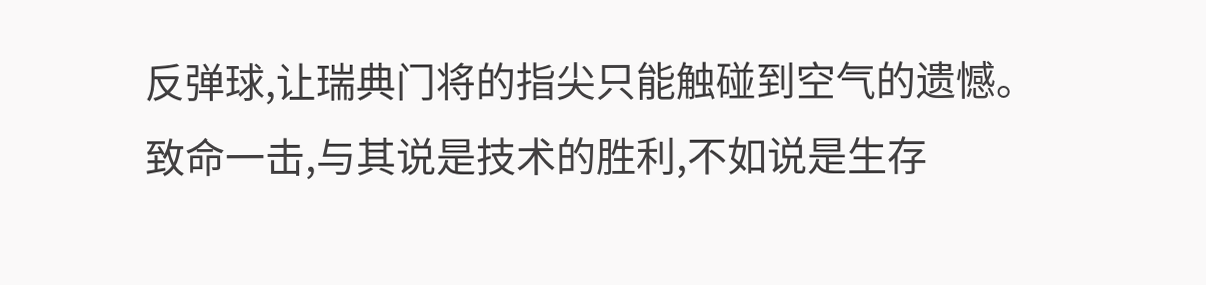反弹球,让瑞典门将的指尖只能触碰到空气的遗憾。
致命一击,与其说是技术的胜利,不如说是生存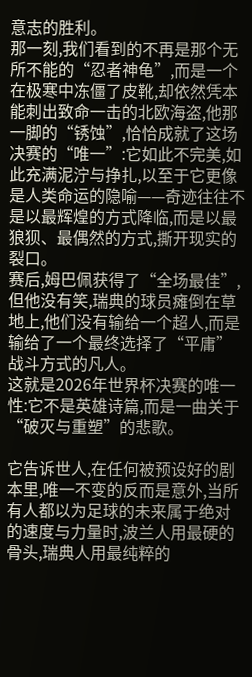意志的胜利。
那一刻,我们看到的不再是那个无所不能的“忍者神龟”,而是一个在极寒中冻僵了皮靴,却依然凭本能刺出致命一击的北欧海盗,他那一脚的“锈蚀”,恰恰成就了这场决赛的“唯一”:它如此不完美,如此充满泥泞与挣扎,以至于它更像是人类命运的隐喻——奇迹往往不是以最辉煌的方式降临,而是以最狼狈、最偶然的方式,撕开现实的裂口。
赛后,姆巴佩获得了“全场最佳”,但他没有笑,瑞典的球员瘫倒在草地上,他们没有输给一个超人,而是输给了一个最终选择了“平庸”战斗方式的凡人。
这就是2026年世界杯决赛的唯一性:它不是英雄诗篇,而是一曲关于“破灭与重塑”的悲歌。

它告诉世人,在任何被预设好的剧本里,唯一不变的反而是意外,当所有人都以为足球的未来属于绝对的速度与力量时,波兰人用最硬的骨头,瑞典人用最纯粹的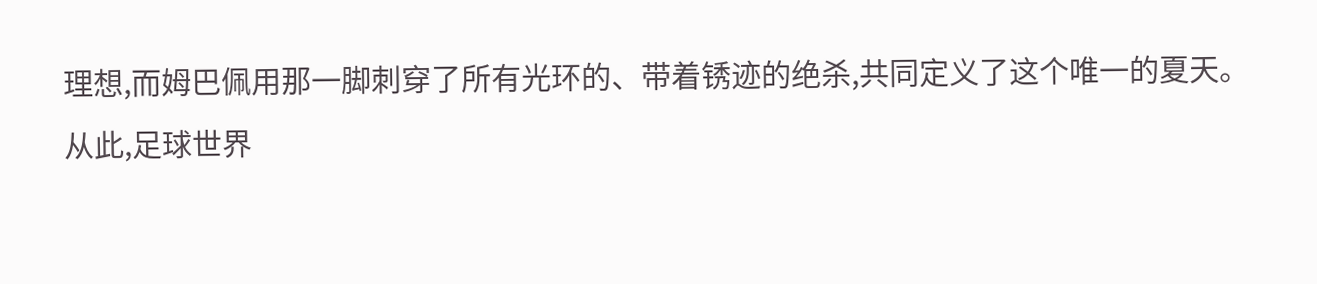理想,而姆巴佩用那一脚刺穿了所有光环的、带着锈迹的绝杀,共同定义了这个唯一的夏天。
从此,足球世界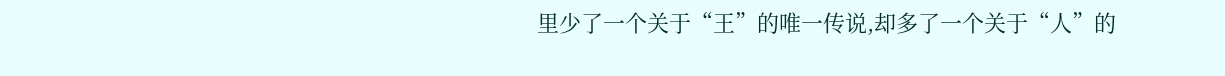里少了一个关于“王”的唯一传说,却多了一个关于“人”的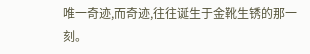唯一奇迹,而奇迹,往往诞生于金靴生锈的那一刻。